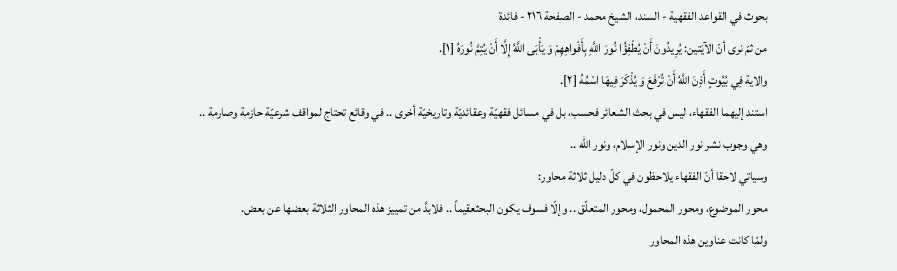بحوث في القواعد الفقهية - السند، الشيخ محمد - الصفحة ٢١٦ - فائدة
من ثمّ نرى أنّ الآيَتين: يُرِيدُونَ أَنْ يُطْفِؤُا نُورَ اللَّهِ بِأَفْواهِهِمْ وَ يَأْبَى اللَّهُ إِلَّا أَنْ يُتِمَّ نُورَهُ [١].
والاية فِي بُيُوتٍ أَذِنَ اللَّهُ أَنْ تُرْفَعَ وَ يُذْكَرَ فِيهَا اسْمُهُ [٢].
استند إليهما الفقهاء، ليس في بحث الشعائر فحسب، بل في مسائل فقهيّة وعقائديّة وتاريخيّة أخرى .. في وقائع تحتاج لمواقف شرعيّة حازمة وصارمة ..
وهي وجوب نشر نور الدين ونور الإسلام، ونور الله ..
وسياتي لاحقا أنّ الفقهاء يلاحظون في كلّ دليل ثلاثة محاور:
محور الموضوع، ومحور المحمول، ومحور المتعلّق .. وإلّا فسوف يكون البحثعقيماً .. فلابدَّ من تمييز هذه المحاور الثلاثة بعضها عن بعض.
ولمّا كانت عناوين هذه المحاور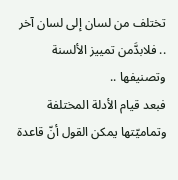تختلف من لسان إلى لسان آخر .. فلابدَّمن تمييز الألسنة وتصنيفها ..
فبعد قيام الأدلة المختلفة وتماميّتها يمكن القول أنّ قاعدة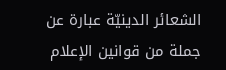الشعائر الدينيّة عبارة عن جملة من قوانين الإعلام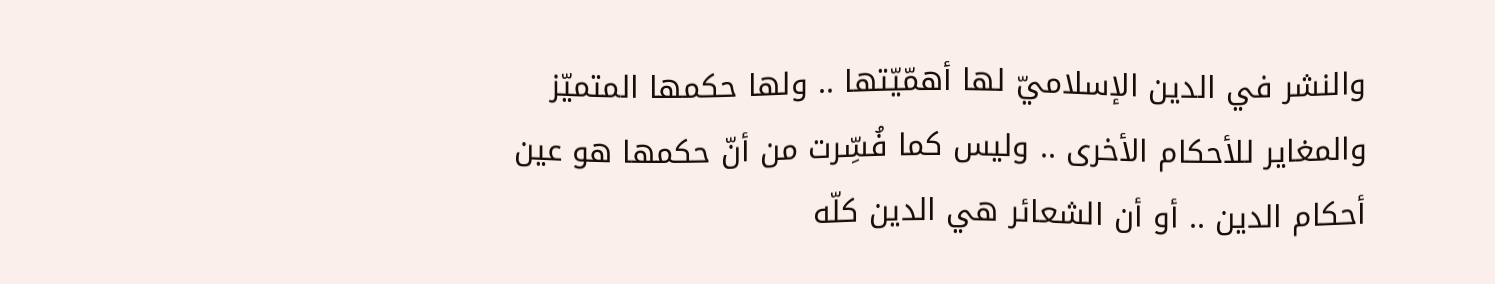والنشر في الدين الإسلاميّ لها أهمّيّتها .. ولها حكمها المتميّز والمغاير للأحكام الأخرى .. وليس كما فُسِّرت من أنّ حكمها هو عين أحكام الدين .. أو أن الشعائر هي الدين كلّه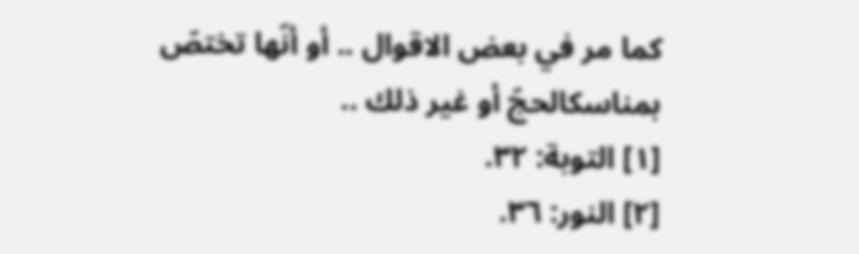كما مر في بعض الاقوال .. أو أنّها تختصّ بمناسكالحجّ أو غير ذلك ..
[١] التوبة: ٣٢.
[٢] النور: ٣٦.